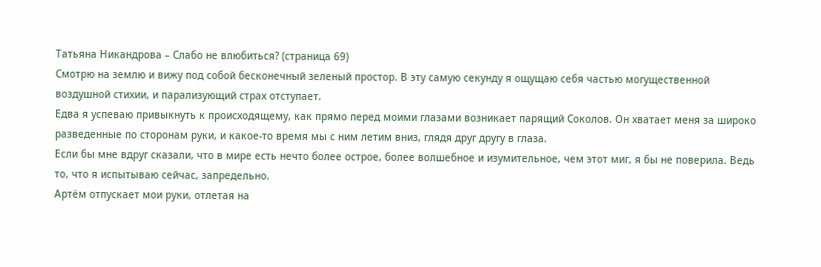Татьяна Никандрова – Слабо не влюбиться? (страница 69)
Смотрю на землю и вижу под собой бесконечный зеленый простор. В эту самую секунду я ощущаю себя частью могущественной воздушной стихии, и парализующий страх отступает.
Едва я успеваю привыкнуть к происходящему, как прямо перед моими глазами возникает парящий Соколов. Он хватает меня за широко разведенные по сторонам руки, и какое-то время мы с ним летим вниз, глядя друг другу в глаза.
Если бы мне вдруг сказали, что в мире есть нечто более острое, более волшебное и изумительное, чем этот миг, я бы не поверила. Ведь то, что я испытываю сейчас, запредельно.
Артём отпускает мои руки, отлетая на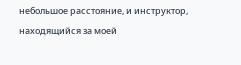небольшое расстояние, и инструктор, находящийся за моей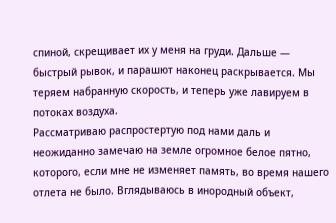спиной, скрещивает их у меня на груди. Дальше — быстрый рывок, и парашют наконец раскрывается. Мы теряем набранную скорость, и теперь уже лавируем в потоках воздуха.
Рассматриваю распростертую под нами даль и неожиданно замечаю на земле огромное белое пятно, которого, если мне не изменяет память, во время нашего отлета не было. Вглядываюсь в инородный объект,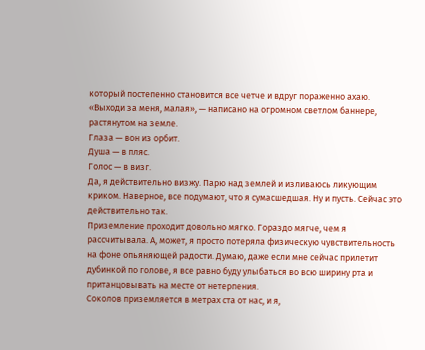который постепенно становится все четче и вдруг пораженно ахаю.
«Выходи за меня, малая», — написано на огромном светлом баннере, растянутом на земле.
Глаза — вон из орбит.
Душа — в пляс.
Голос — в визг.
Да, я действительно визжу. Парю над землей и изливаюсь ликующим криком. Наверное, все подумают, что я сумасшедшая. Ну и пусть. Сейчас это действительно так.
Приземление проходит довольно мягко. Гораздо мягче, чем я рассчитывала. А, может, я просто потеряла физическую чувствительность на фоне опьяняющей радости. Думаю, даже если мне сейчас прилетит дубинкой по голове, я все равно буду улыбаться во всю ширину рта и пританцовывать на месте от нетерпения.
Соколов приземляется в метрах ста от нас, и я,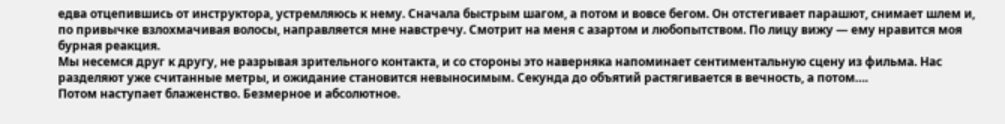едва отцепившись от инструктора, устремляюсь к нему. Сначала быстрым шагом, а потом и вовсе бегом. Он отстегивает парашют, снимает шлем и, по привычке взлохмачивая волосы, направляется мне навстречу. Смотрит на меня с азартом и любопытством. По лицу вижу — ему нравится моя бурная реакция.
Мы несемся друг к другу, не разрывая зрительного контакта, и со стороны это наверняка напоминает сентиментальную сцену из фильма. Нас разделяют уже считанные метры, и ожидание становится невыносимым. Секунда до объятий растягивается в вечность, а потом….
Потом наступает блаженство. Безмерное и абсолютное.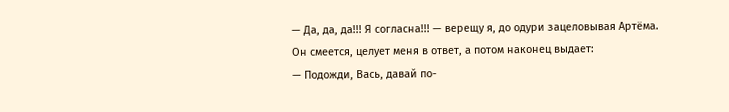— Да, да, да!!! Я согласна!!! — верещу я, до одури зацеловывая Артёма.
Он смеется, целует меня в ответ, а потом наконец выдает:
— Подожди, Вась, давай по-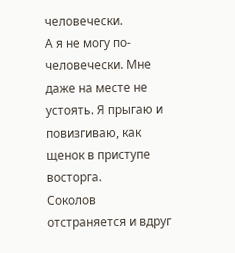человечески.
А я не могу по-человечески. Мне даже на месте не устоять. Я прыгаю и повизгиваю, как щенок в приступе восторга.
Соколов отстраняется и вдруг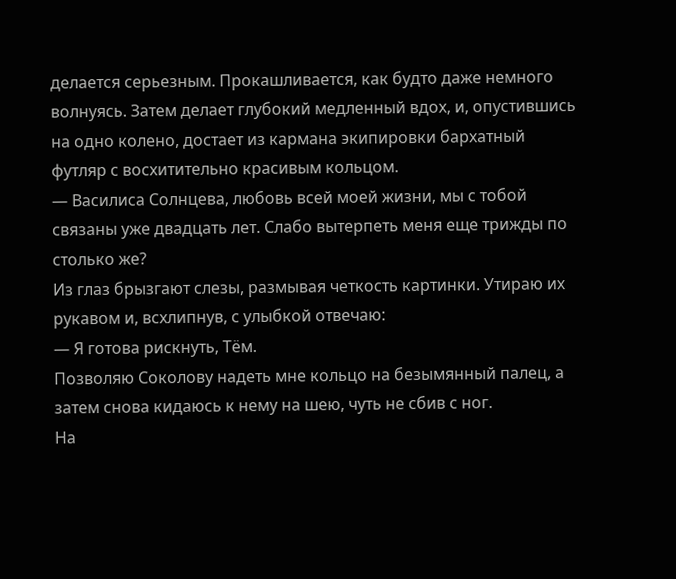делается серьезным. Прокашливается, как будто даже немного волнуясь. Затем делает глубокий медленный вдох, и, опустившись на одно колено, достает из кармана экипировки бархатный футляр с восхитительно красивым кольцом.
— Василиса Солнцева, любовь всей моей жизни, мы с тобой связаны уже двадцать лет. Слабо вытерпеть меня еще трижды по столько же?
Из глаз брызгают слезы, размывая четкость картинки. Утираю их рукавом и, всхлипнув, с улыбкой отвечаю:
— Я готова рискнуть, Тём.
Позволяю Соколову надеть мне кольцо на безымянный палец, а затем снова кидаюсь к нему на шею, чуть не сбив с ног.
На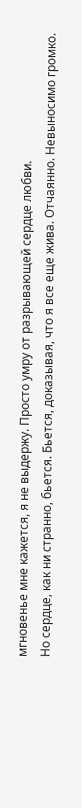мгновенье мне кажется, я не выдержу. Просто умру от разрывающей сердце любви.
Но сердце, как ни странно, бьется. Бьется, доказывая, что я все еще жива. Отчаянно. Невыносимо громко.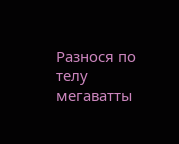Разнося по телу мегаватты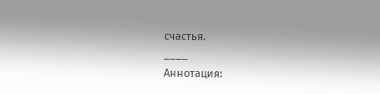счастья.
____
Аннотация: